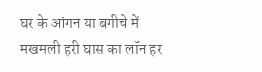घर के आंगन या बगीचे में मखमली हरी घास का लॉन हर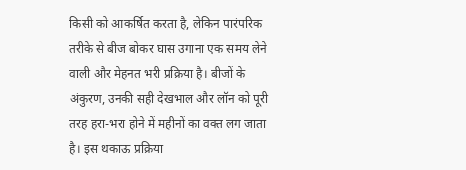किसी को आकर्षित करता है, लेकिन पारंपरिक तरीके से बीज बोकर घास उगाना एक समय लेने वाली और मेहनत भरी प्रक्रिया है। बीजों के अंकुरण, उनकी सही देखभाल और लॉन को पूरी तरह हरा-भरा होने में महीनों का वक्त लग जाता है। इस थकाऊ प्रक्रिया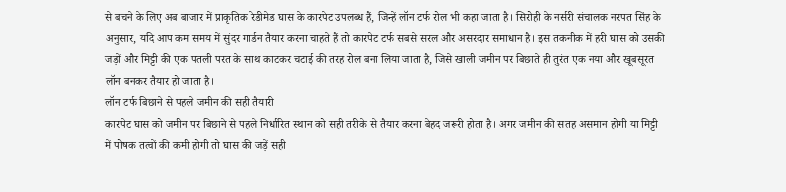से बचने के लिए अब बाजार में प्राकृतिक रेडीमेड घास के कारपेट उपलब्ध हैं, जिन्हें लॉन टर्फ रोल भी कहा जाता है। सिरोही के नर्सरी संचालक नरपत सिंह के अनुसार, यदि आप कम समय में सुंदर गार्डन तैयार करना चाहते हैं तो कारपेट टर्फ सबसे सरल और असरदार समाधान है। इस तकनीक में हरी घास को उसकी जड़ों और मिट्टी की एक पतली परत के साथ काटकर चटाई की तरह रोल बना लिया जाता है, जिसे खाली जमीन पर बिछाते ही तुरंत एक नया और खूबसूरत लॉन बनकर तैयार हो जाता है।
लॉन टर्फ बिछाने से पहले जमीन की सही तैयारी
कारपेट घास को जमीन पर बिछाने से पहले निर्धारित स्थान को सही तरीके से तैयार करना बेहद जरूरी होता है। अगर जमीन की सतह असमान होगी या मिट्टी में पोषक तत्वों की कमी होगी तो घास की जड़ें सही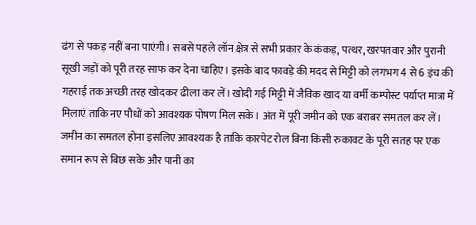ढंग से पकड़ नहीं बना पाएंगी। सबसे पहले लॉन क्षेत्र से सभी प्रकार के कंकड़, पत्थर, खरपतवार और पुरानी सूखी जड़ों को पूरी तरह साफ कर देना चाहिए। इसके बाद फावड़े की मदद से मिट्टी को लगभग 4 से 6 इंच की गहराई तक अच्छी तरह खोदकर ढीला कर लें। खोदी गई मिट्टी में जैविक खाद या वर्मी कम्पोस्ट पर्याप्त मात्रा में मिलाएं ताकि नए पौधों को आवश्यक पोषण मिल सके। अंत में पूरी जमीन को एक बराबर समतल कर लें। जमीन का समतल होना इसलिए आवश्यक है ताकि कारपेट रोल बिना किसी रुकावट के पूरी सतह पर एक समान रूप से बिछ सके और पानी का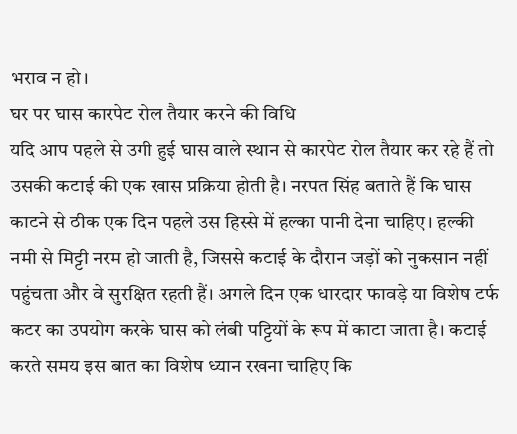भराव न हो।
घर पर घास कारपेट रोल तैयार करने की विधि
यदि आप पहले से उगी हुई घास वाले स्थान से कारपेट रोल तैयार कर रहे हैं तो उसकी कटाई की एक खास प्रक्रिया होती है। नरपत सिंह बताते हैं कि घास काटने से ठीक एक दिन पहले उस हिस्से में हल्का पानी देना चाहिए। हल्की नमी से मिट्टी नरम हो जाती है, जिससे कटाई के दौरान जड़ों को नुकसान नहीं पहुंचता और वे सुरक्षित रहती हैं। अगले दिन एक धारदार फावड़े या विशेष टर्फ कटर का उपयोग करके घास को लंबी पट्टियों के रूप में काटा जाता है। कटाई करते समय इस बात का विशेष ध्यान रखना चाहिए कि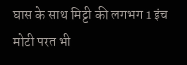घास के साथ मिट्टी की लगभग 1 इंच मोटी परत भी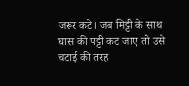जरूर कटे। जब मिट्टी के साथ घास की पट्टी कट जाए तो उसे चटाई की तरह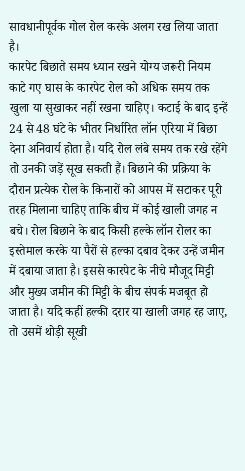सावधानीपूर्वक गोल रोल करके अलग रख लिया जाता है।
कारपेट बिछाते समय ध्यान रखने योग्य जरूरी नियम
काटे गए घास के कारपेट रोल को अधिक समय तक खुला या सुखाकर नहीं रखना चाहिए। कटाई के बाद इन्हें 24 से 48 घंटे के भीतर निर्धारित लॉन एरिया में बिछा देना अनिवार्य होता है। यदि रोल लंबे समय तक रखे रहेंगे तो उनकी जड़ें सूख सकती हैं। बिछाने की प्रक्रिया के दौरान प्रत्येक रोल के किनारों को आपस में सटाकर पूरी तरह मिलाना चाहिए ताकि बीच में कोई खाली जगह न बचे। रोल बिछाने के बाद किसी हल्के लॉन रोलर का इस्तेमाल करके या पैरों से हल्का दबाव देकर उन्हें जमीन में दबाया जाता है। इससे कारपेट के नीचे मौजूद मिट्टी और मुख्य जमीन की मिट्टी के बीच संपर्क मजबूत हो जाता है। यदि कहीं हल्की दरार या खाली जगह रह जाए, तो उसमें थोड़ी सूखी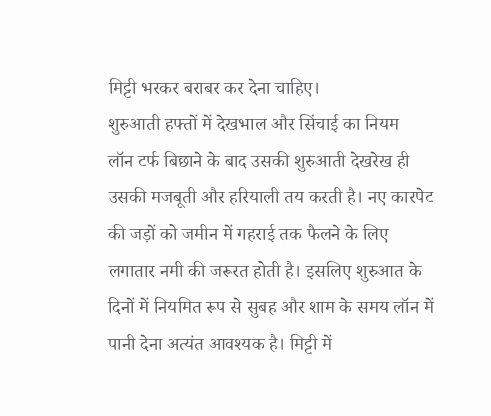मिट्टी भरकर बराबर कर देना चाहिए।
शुरुआती हफ्तों में देखभाल और सिंचाई का नियम
लॉन टर्फ बिछाने के बाद उसकी शुरुआती देखरेख ही उसकी मजबूती और हरियाली तय करती है। नए कारपेट की जड़ों को जमीन में गहराई तक फैलने के लिए लगातार नमी की जरूरत होती है। इसलिए शुरुआत के दिनों में नियमित रूप से सुबह और शाम के समय लॉन में पानी देना अत्यंत आवश्यक है। मिट्टी में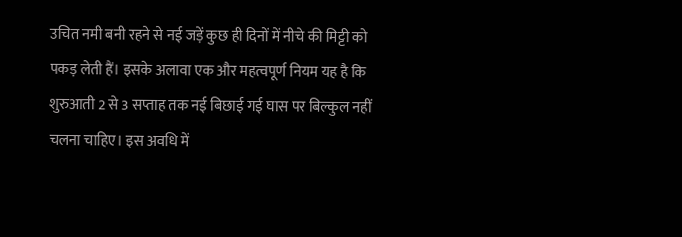उचित नमी बनी रहने से नई जड़ें कुछ ही दिनों में नीचे की मिट्टी को पकड़ लेती हैं। इसके अलावा एक और महत्वपूर्ण नियम यह है कि शुरुआती 2 से 3 सप्ताह तक नई बिछाई गई घास पर बिल्कुल नहीं चलना चाहिए। इस अवधि में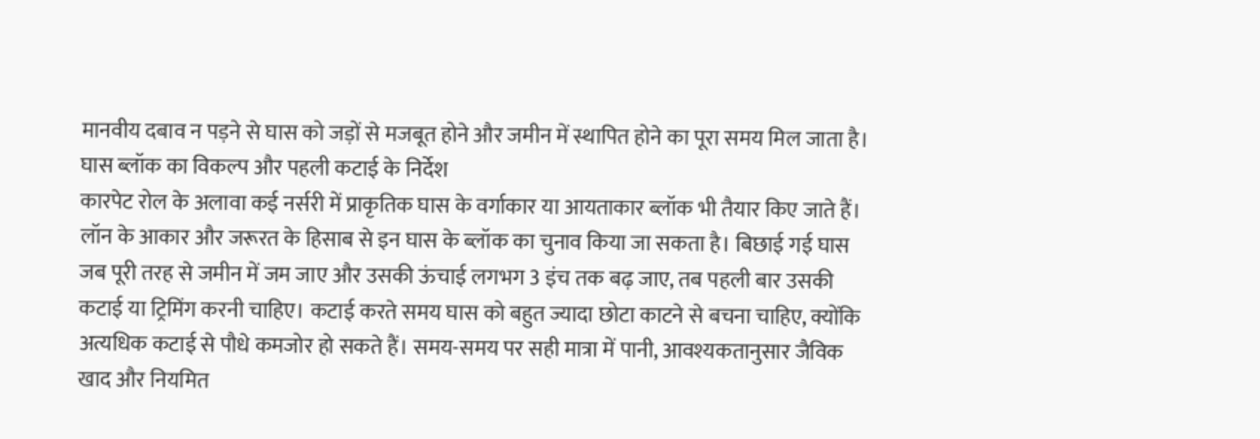मानवीय दबाव न पड़ने से घास को जड़ों से मजबूत होने और जमीन में स्थापित होने का पूरा समय मिल जाता है।
घास ब्लॉक का विकल्प और पहली कटाई के निर्देश
कारपेट रोल के अलावा कई नर्सरी में प्राकृतिक घास के वर्गाकार या आयताकार ब्लॉक भी तैयार किए जाते हैं। लॉन के आकार और जरूरत के हिसाब से इन घास के ब्लॉक का चुनाव किया जा सकता है। बिछाई गई घास जब पूरी तरह से जमीन में जम जाए और उसकी ऊंचाई लगभग 3 इंच तक बढ़ जाए, तब पहली बार उसकी कटाई या ट्रिमिंग करनी चाहिए। कटाई करते समय घास को बहुत ज्यादा छोटा काटने से बचना चाहिए, क्योंकि अत्यधिक कटाई से पौधे कमजोर हो सकते हैं। समय-समय पर सही मात्रा में पानी, आवश्यकतानुसार जैविक खाद और नियमित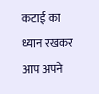कटाई का ध्यान रखकर आप अपने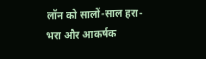लॉन को सालों-साल हरा-भरा और आकर्षक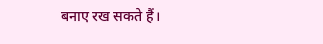बनाए रख सकते हैं।